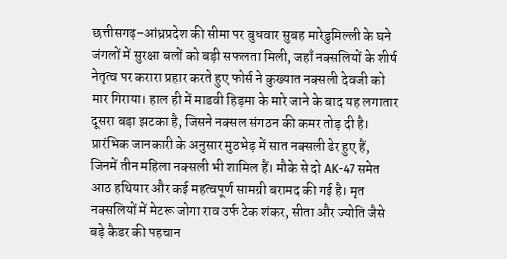छत्तीसगढ़–आंध्रप्रदेश की सीमा पर बुधवार सुबह मारेडुमिल्ली के घने जंगलों में सुरक्षा बलों को बड़ी सफलता मिली, जहाँ नक्सलियों के शीर्ष नेतृत्व पर करारा प्रहार करते हुए फोर्स ने कुख्यात नक्सली देवजी को मार गिराया। हाल ही में माडवी हिड़मा के मारे जाने के बाद यह लगातार दूसरा बड़ा झटका है, जिसने नक्सल संगठन की कमर तोड़ दी है। प्रारंभिक जानकारी के अनुसार मुठभेड़ में सात नक्सली ढेर हुए हैं, जिनमें तीन महिला नक्सली भी शामिल हैं। मौके से दो AK-47 समेत आठ हथियार और कई महत्वपूर्ण सामग्री बरामद की गई है। मृत नक्सलियों में मेटरू जोगा राव उर्फ टेक शंकर, सीता और ज्योति जैसे बड़े कैडर की पहचान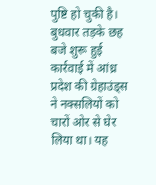पुष्टि हो चुकी है।
बुधवार तड़के छह बजे शुरू हुई कार्रवाई में आंध्र प्रदेश की ग्रेहाउंड्स ने नक्सलियों को चारों ओर से घेर लिया था। यह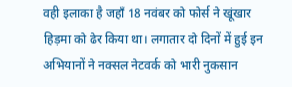वही इलाका है जहाँ 18 नवंबर को फोर्स ने खूंखार हिड़मा को ढेर किया था। लगातार दो दिनों में हुई इन अभियानों ने नक्सल नेटवर्क को भारी नुकसान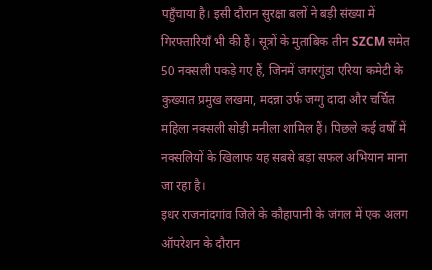पहुँचाया है। इसी दौरान सुरक्षा बलों ने बड़ी संख्या में गिरफ्तारियाँ भी की हैं। सूत्रों के मुताबिक तीन SZCM समेत 50 नक्सली पकड़े गए हैं, जिनमें जगरगुंडा एरिया कमेटी के कुख्यात प्रमुख लखमा, मदन्ना उर्फ जग्गु दादा और चर्चित महिला नक्सली सोड़ी मनीला शामिल हैं। पिछले कई वर्षों में नक्सलियों के खिलाफ यह सबसे बड़ा सफल अभियान माना जा रहा है।
इधर राजनांदगांव जिले के कौहापानी के जंगल में एक अलग ऑपरेशन के दौरान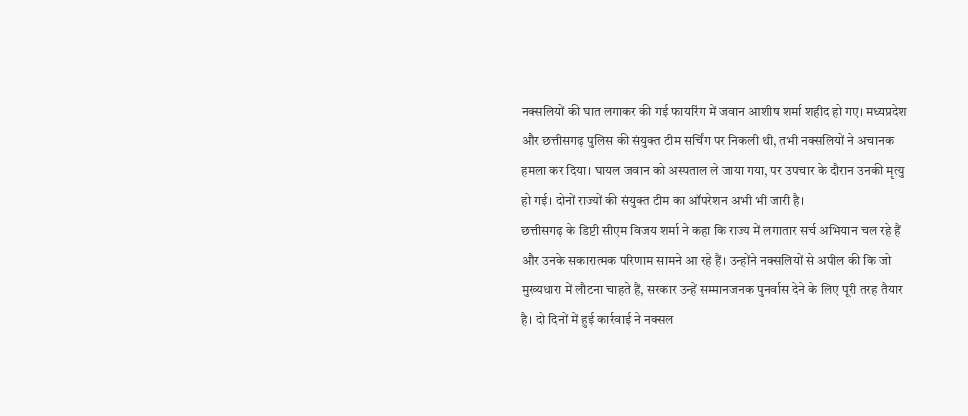नक्सलियों की घात लगाकर की गई फायरिंग में जवान आशीष शर्मा शहीद हो गए। मध्यप्रदेश और छत्तीसगढ़ पुलिस की संयुक्त टीम सर्चिंग पर निकली थी, तभी नक्सलियों ने अचानक हमला कर दिया। घायल जवान को अस्पताल ले जाया गया, पर उपचार के दौरान उनकी मृत्यु हो गई। दोनों राज्यों की संयुक्त टीम का ऑपरेशन अभी भी जारी है।
छत्तीसगढ़ के डिप्टी सीएम विजय शर्मा ने कहा कि राज्य में लगातार सर्च अभियान चल रहे हैं और उनके सकारात्मक परिणाम सामने आ रहे हैं। उन्होंने नक्सलियों से अपील की कि जो मुख्यधारा में लौटना चाहते हैं, सरकार उन्हें सम्मानजनक पुनर्वास देने के लिए पूरी तरह तैयार है। दो दिनों में हुई कार्रवाई ने नक्सल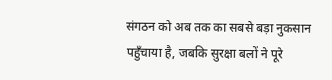संगठन को अब तक का सबसे बड़ा नुकसान पहुँचाया है, जबकि सुरक्षा बलों ने पूरे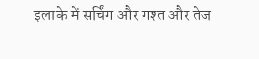इलाके में सर्चिंग और गश्त और तेज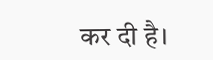कर दी है।